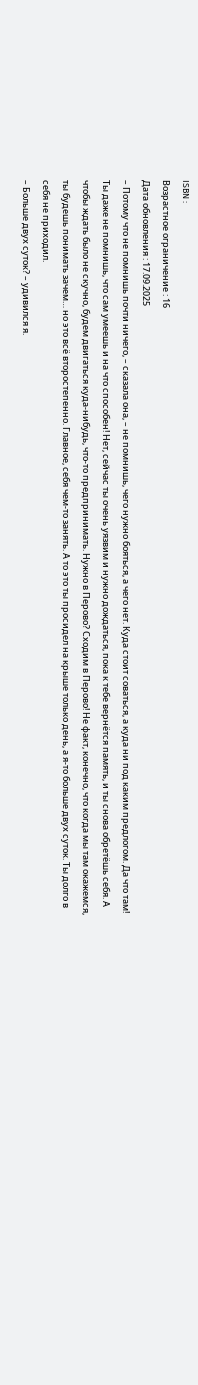ISBN :
Возрастное ограничение : 16
Дата обновления : 17.09.2025
– Потому что не помнишь почти ничего, – сказала она, – не помнишь, чего нужно бояться, а чего нет. Куда стоит соваться, а куда ни под каким предлогом. Да что там! Ты даже не помнишь, что сам умеешь и на что способен! Нет, сейчас ты очень уязвим и нужно дождаться, пока к тебе вернётся память, и ты снова обретёшь себя. А чтобы ждать было не скучно, будем двигаться куда-нибудь, что-то предпринимать. Нужно в Перово? Сходим в Перово! Не факт, конечно, что когда мы там окажемся, ты будешь понимать зачем… но это всё второстепенно. Главное, себя чем-то занять. А то это ты просидел на крыше только день, а я-то больше двух суток. Ты долго в себя не приходил.
– Больше двух суток? – удивился я.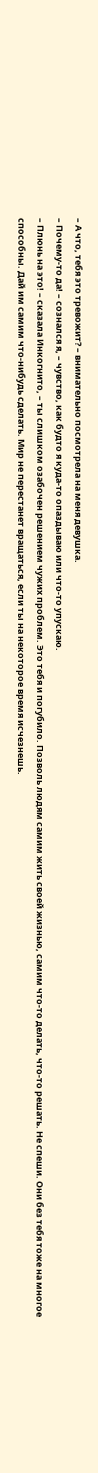– А что, тебя это тревожит? – внимательно посмотрела на меня девушка.
– Почему-то да! – сознался я, – чувство, как будто я куда-то опаздываю или что-то упускаю.
– Плюнь на это! – сказала Инкогнито, – ты слишком озабочен решением чужих проблем. Это тебя и погубило. Позволь людям самим жить своей жизнью, самим что-то делать, что-то решать. Не спеши. Они без тебя тоже на многое способны. Дай им самим что-нибудь сделать. Мир не перестанет вращаться, если ты на некоторое время исчезнешь.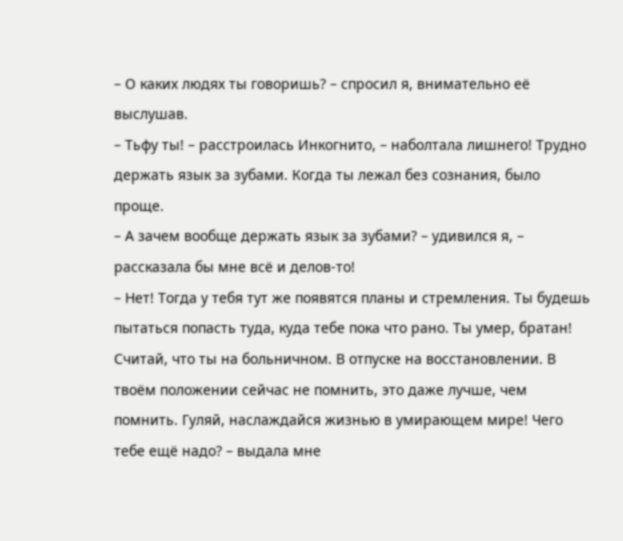– О каких людях ты говоришь? – спросил я, внимательно её выслушав.
– Тьфу ты! – расстроилась Инкогнито, – наболтала лишнего! Трудно держать язык за зубами. Когда ты лежал без сознания, было проще.
– А зачем вообще держать язык за зубами? – удивился я, – рассказала бы мне всё и делов-то!
– Нет! Тогда у тебя тут же появятся планы и стремления. Ты будешь пытаться попасть туда, куда тебе пока что рано. Ты умер, братан! Считай, что ты на больничном. В отпуске на восстановлении. В твоём положении сейчас не помнить, это даже лучше, чем помнить. Гуляй, наслаждайся жизнью в умирающем мире! Чего тебе ещё надо? – выдала мне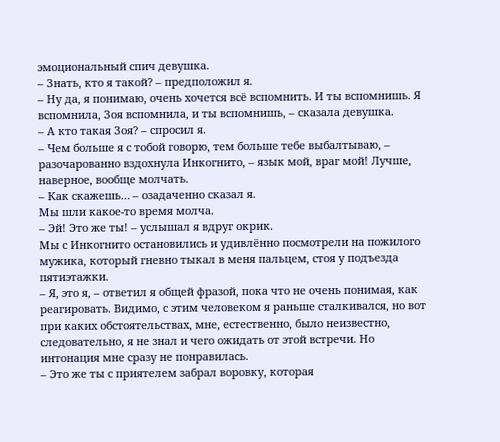эмоциональный спич девушка.
– Знать, кто я такой? – предположил я.
– Ну да, я понимаю, очень хочется всё вспомнить. И ты вспомнишь. Я вспомнила, Зоя вспомнила, и ты вспомнишь, – сказала девушка.
– А кто такая Зоя? – спросил я.
– Чем больше я с тобой говорю, тем больше тебе выбалтываю, – разочарованно вздохнула Инкогнито, – язык мой, враг мой! Лучше, наверное, вообще молчать.
– Как скажешь… – озадаченно сказал я.
Мы шли какое-то время молча.
– Эй! Это же ты! – услышал я вдруг окрик.
Мы с Инкогнито остановились и удивлённо посмотрели на пожилого мужика, который гневно тыкал в меня пальцем, стоя у подъезда пятиэтажки.
– Я, это я, – ответил я общей фразой, пока что не очень понимая, как реагировать. Видимо, с этим человеком я раньше сталкивался, но вот при каких обстоятельствах, мне, естественно, было неизвестно, следовательно, я не знал и чего ожидать от этой встречи. Но интонация мне сразу не понравилась.
– Это же ты с приятелем забрал воровку, которая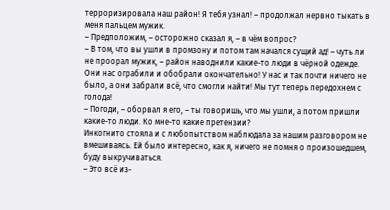терроризировала наш район! Я тебя узнал! – продолжал нервно тыкать в меня пальцем мужик.
– Предположим, – осторожно сказал я, – в чём вопрос?
– В том, что вы ушли в промзону и потом там начался сущий ад! – чуть ли не проорал мужик, – район наводнили какие-то люди в чёрной одежде. Они нас ограбили и обобрали окончательно! У нас и так почти ничего не было, а они забрали всё, что смогли найти! Мы тут теперь передохнем с голода!
– Погоди, – оборвал я его, – ты говоришь, что мы ушли, а потом пришли какие-то люди. Ко мне-то какие претензии?
Инкогнито стояла и с любопытством наблюдала за нашим разговором не вмешиваясь. Ей было интересно, как я, ничего не помня о произошедшем, буду выкручиваться.
– Это всё из-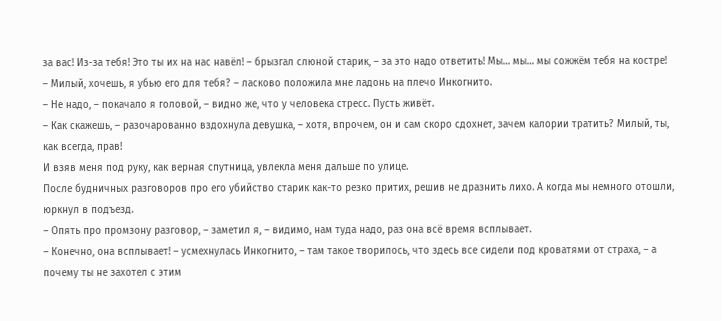за вас! Из-за тебя! Это ты их на нас навёл! – брызгал слюной старик, – за это надо ответить! Мы… мы… мы сожжём тебя на костре!
– Милый, хочешь, я убью его для тебя? – ласково положила мне ладонь на плечо Инкогнито.
– Не надо, – покачало я головой, – видно же, что у человека стресс. Пусть живёт.
– Как скажешь, – разочарованно вздохнула девушка, – хотя, впрочем, он и сам скоро сдохнет, зачем калории тратить? Милый, ты, как всегда, прав!
И взяв меня под руку, как верная спутница, увлекла меня дальше по улице.
После будничных разговоров про его убийство старик как-то резко притих, решив не дразнить лихо. А когда мы немного отошли, юркнул в подъезд.
– Опять про промзону разговор, – заметил я, – видимо, нам туда надо, раз она всё время всплывает.
– Конечно, она всплывает! – усмехнулась Инкогнито, – там такое творилось, что здесь все сидели под кроватями от страха, – а почему ты не захотел с этим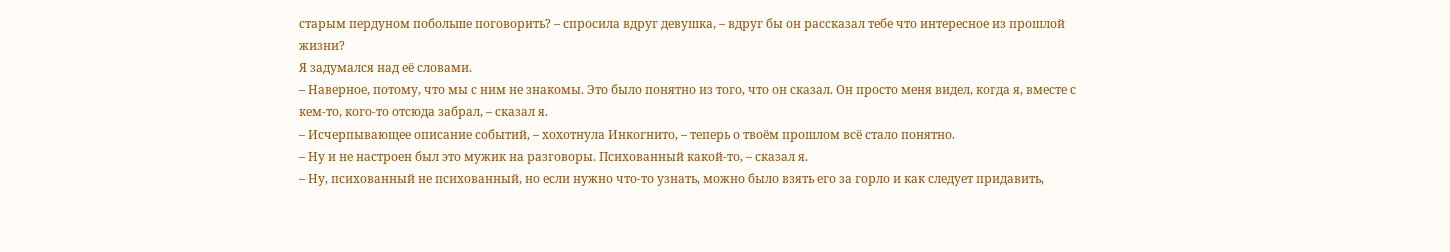старым пердуном побольше поговорить? – спросила вдруг девушка, – вдруг бы он рассказал тебе что интересное из прошлой жизни?
Я задумался над её словами.
– Наверное, потому, что мы с ним не знакомы. Это было понятно из того, что он сказал. Он просто меня видел, когда я, вместе с кем-то, кого-то отсюда забрал, – сказал я.
– Исчерпывающее описание событий, – хохотнула Инкогнито, – теперь о твоём прошлом всё стало понятно.
– Ну и не настроен был это мужик на разговоры. Психованный какой-то, – сказал я.
– Ну, психованный не психованный, но если нужно что-то узнать, можно было взять его за горло и как следует придавить,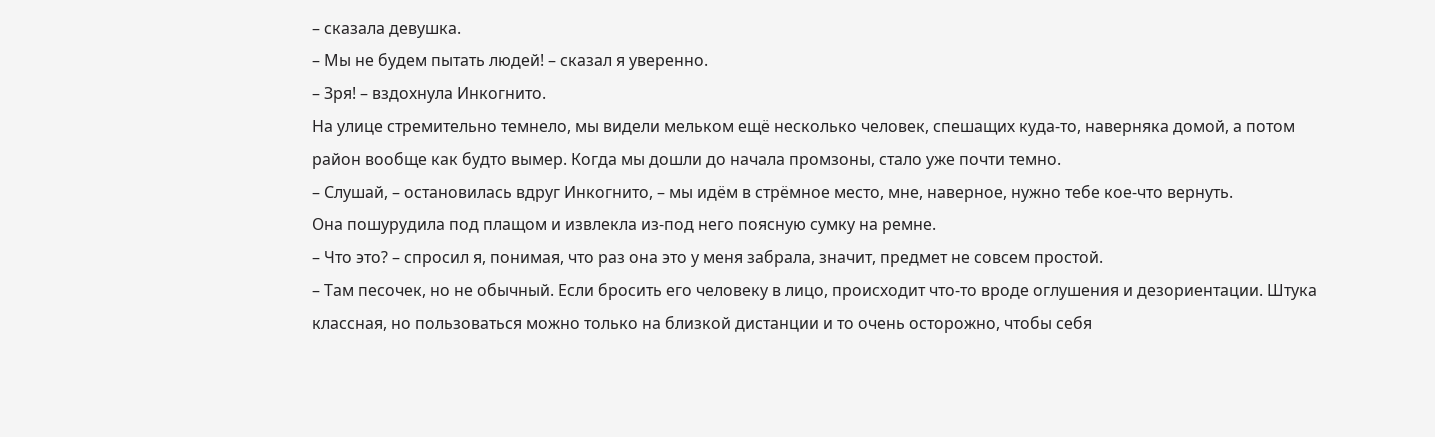– сказала девушка.
– Мы не будем пытать людей! – сказал я уверенно.
– Зря! – вздохнула Инкогнито.
На улице стремительно темнело, мы видели мельком ещё несколько человек, спешащих куда-то, наверняка домой, а потом район вообще как будто вымер. Когда мы дошли до начала промзоны, стало уже почти темно.
– Слушай, – остановилась вдруг Инкогнито, – мы идём в стрёмное место, мне, наверное, нужно тебе кое-что вернуть.
Она пошурудила под плащом и извлекла из-под него поясную сумку на ремне.
– Что это? – спросил я, понимая, что раз она это у меня забрала, значит, предмет не совсем простой.
– Там песочек, но не обычный. Если бросить его человеку в лицо, происходит что-то вроде оглушения и дезориентации. Штука классная, но пользоваться можно только на близкой дистанции и то очень осторожно, чтобы себя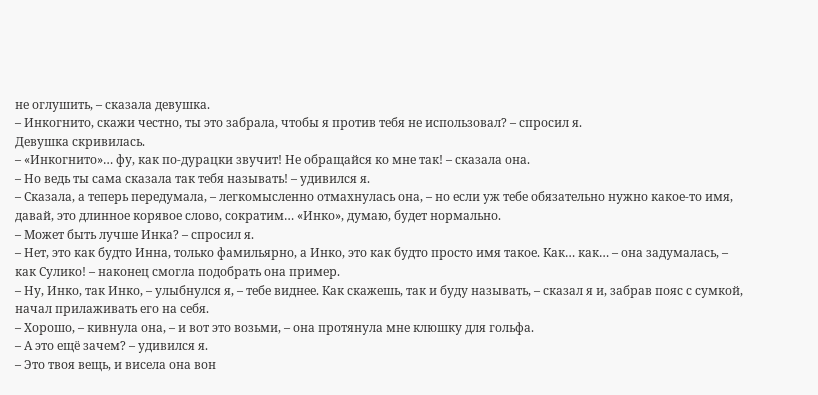не оглушить, – сказала девушка.
– Инкогнито, скажи честно, ты это забрала, чтобы я против тебя не использовал? – спросил я.
Девушка скривилась.
– «Инкогнито»… фу, как по-дурацки звучит! Не обращайся ко мне так! – сказала она.
– Но ведь ты сама сказала так тебя называть! – удивился я.
– Сказала, а теперь передумала, – легкомысленно отмахнулась она, – но если уж тебе обязательно нужно какое-то имя, давай, это длинное корявое слово, сократим… «Инко», думаю, будет нормально.
– Может быть лучше Инка? – спросил я.
– Нет, это как будто Инна, только фамильярно, а Инко, это как будто просто имя такое. Как… как… – она задумалась, – как Сулико! – наконец смогла подобрать она пример.
– Ну, Инко, так Инко, – улыбнулся я, – тебе виднее. Как скажешь, так и буду называть, – сказал я и, забрав пояс с сумкой, начал прилаживать его на себя.
– Хорошо, – кивнула она, – и вот это возьми, – она протянула мне клюшку для гольфа.
– А это ещё зачем? – удивился я.
– Это твоя вещь, и висела она вон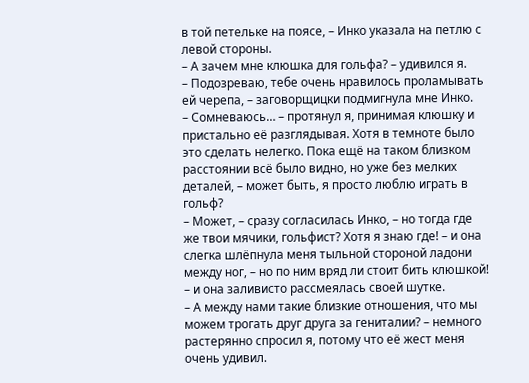в той петельке на поясе, – Инко указала на петлю с левой стороны.
– А зачем мне клюшка для гольфа? – удивился я.
– Подозреваю, тебе очень нравилось проламывать ей черепа, – заговорщицки подмигнула мне Инко.
– Сомневаюсь… – протянул я, принимая клюшку и пристально её разглядывая. Хотя в темноте было это сделать нелегко. Пока ещё на таком близком расстоянии всё было видно, но уже без мелких деталей, – может быть, я просто люблю играть в гольф?
– Может, – сразу согласилась Инко, – но тогда где же твои мячики, гольфист? Хотя я знаю где! – и она слегка шлёпнула меня тыльной стороной ладони между ног, – но по ним вряд ли стоит бить клюшкой! – и она заливисто рассмеялась своей шутке.
– А между нами такие близкие отношения, что мы можем трогать друг друга за гениталии? – немного растерянно спросил я, потому что её жест меня очень удивил.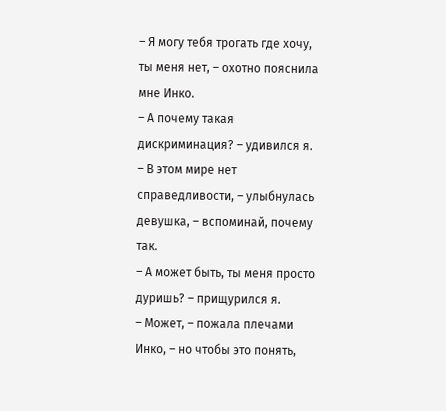– Я могу тебя трогать где хочу, ты меня нет, – охотно пояснила мне Инко.
– А почему такая дискриминация? – удивился я.
– В этом мире нет справедливости, – улыбнулась девушка, – вспоминай, почему так.
– А может быть, ты меня просто дуришь? – прищурился я.
– Может, – пожала плечами Инко, – но чтобы это понять,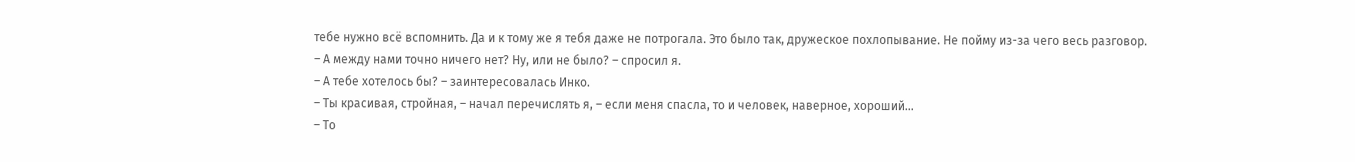тебе нужно всё вспомнить. Да и к тому же я тебя даже не потрогала. Это было так, дружеское похлопывание. Не пойму из-за чего весь разговор.
– А между нами точно ничего нет? Ну, или не было? – спросил я.
– А тебе хотелось бы? – заинтересовалась Инко.
– Ты красивая, стройная, – начал перечислять я, – если меня спасла, то и человек, наверное, хороший…
– То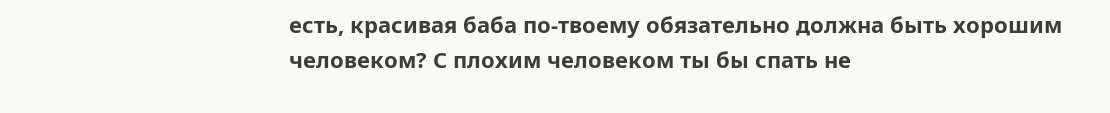есть, красивая баба по-твоему обязательно должна быть хорошим человеком? С плохим человеком ты бы спать не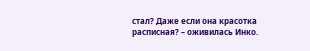стал? Даже если она красотка расписная? – оживилась Инко.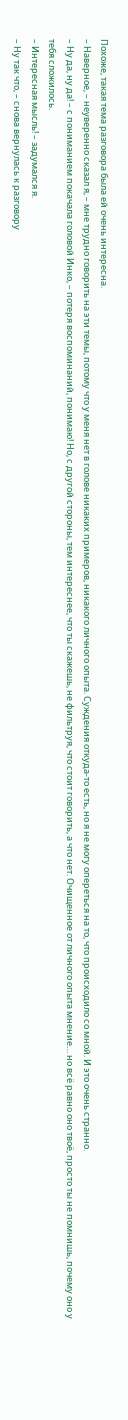Похоже, такая тема разговора была ей очень интересна.
– Наверное, – неуверенно сказал я, – мне трудно говорить на эти темы, потому что у меня нет в голове никаких примеров, никакого личного опыта. Суждения откуда-то есть, но я не могу опереться на то, что происходило со мной. И это очень странно.
– Ну да, ну да! – с пониманием покачала головой Инко, – потеря воспоминаний, понимаю! Но, с другой стороны, тем интереснее, что ты скажешь, не фильтруя, что стоит говорить, а что нет. Очищенное от личного опыта мнение… но всё равно оно твоё, просто ты не помнишь, почему оно у тебя сложилось.
– Интересная мысль! – задумался я.
– Ну так что, – снова вернулась к разговору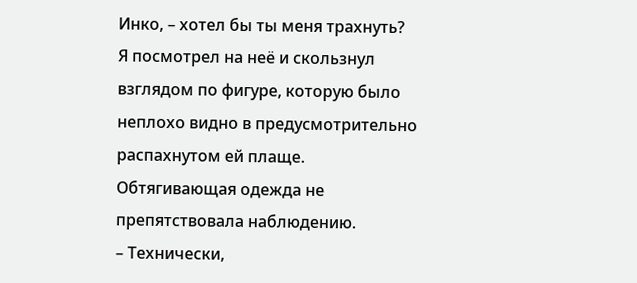Инко, – хотел бы ты меня трахнуть?
Я посмотрел на неё и скользнул взглядом по фигуре, которую было неплохо видно в предусмотрительно распахнутом ей плаще. Обтягивающая одежда не препятствовала наблюдению.
– Технически,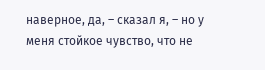наверное, да, – сказал я, – но у меня стойкое чувство, что не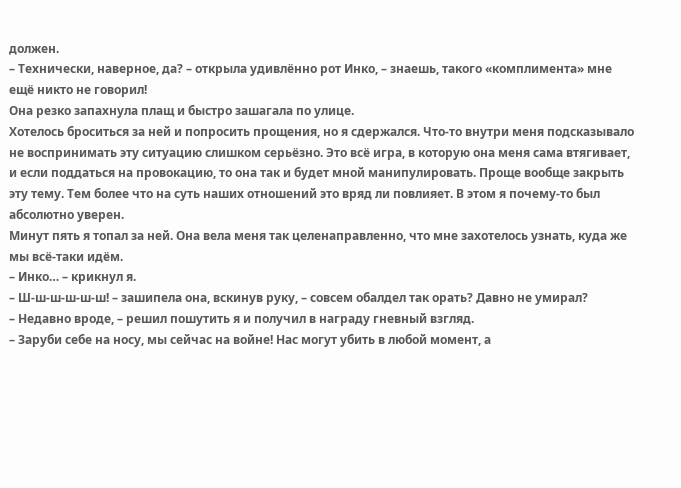должен.
– Технически, наверное, да? – открыла удивлённо рот Инко, – знаешь, такого «комплимента» мне ещё никто не говорил!
Она резко запахнула плащ и быстро зашагала по улице.
Хотелось броситься за ней и попросить прощения, но я сдержался. Что-то внутри меня подсказывало не воспринимать эту ситуацию слишком серьёзно. Это всё игра, в которую она меня сама втягивает, и если поддаться на провокацию, то она так и будет мной манипулировать. Проще вообще закрыть эту тему. Тем более что на суть наших отношений это вряд ли повлияет. В этом я почему-то был абсолютно уверен.
Минут пять я топал за ней. Она вела меня так целенаправленно, что мне захотелось узнать, куда же мы всё-таки идём.
– Инко… – крикнул я.
– Ш-ш-ш-ш-ш-ш! – зашипела она, вскинув руку, – совсем обалдел так орать? Давно не умирал?
– Недавно вроде, – решил пошутить я и получил в награду гневный взгляд.
– Заруби себе на носу, мы сейчас на войне! Нас могут убить в любой момент, а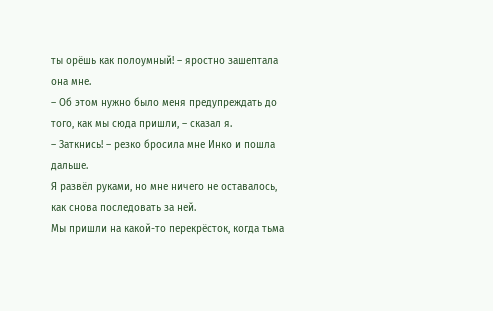ты орёшь как полоумный! – яростно зашептала она мне.
– Об этом нужно было меня предупреждать до того, как мы сюда пришли, – сказал я.
– Заткнись! – резко бросила мне Инко и пошла дальше.
Я развёл руками, но мне ничего не оставалось, как снова последовать за ней.
Мы пришли на какой-то перекрёсток, когда тьма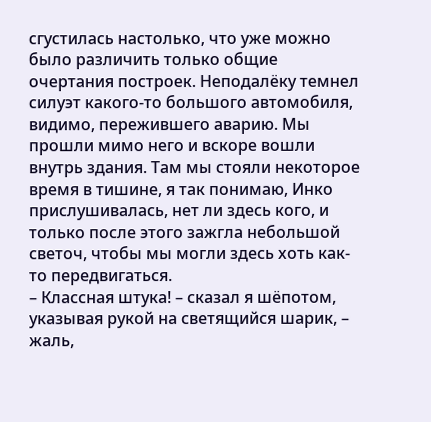сгустилась настолько, что уже можно было различить только общие очертания построек. Неподалёку темнел силуэт какого-то большого автомобиля, видимо, пережившего аварию. Мы прошли мимо него и вскоре вошли внутрь здания. Там мы стояли некоторое время в тишине, я так понимаю, Инко прислушивалась, нет ли здесь кого, и только после этого зажгла небольшой светоч, чтобы мы могли здесь хоть как-то передвигаться.
– Классная штука! – сказал я шёпотом, указывая рукой на светящийся шарик, – жаль,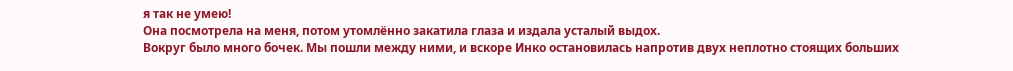я так не умею!
Она посмотрела на меня, потом утомлённо закатила глаза и издала усталый выдох.
Вокруг было много бочек. Мы пошли между ними, и вскоре Инко остановилась напротив двух неплотно стоящих больших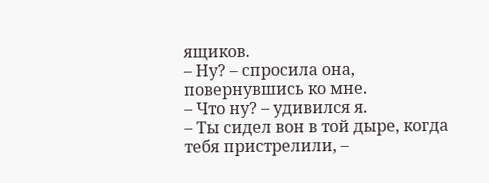ящиков.
– Ну? – спросила она, повернувшись ко мне.
– Что ну? – удивился я.
– Ты сидел вон в той дыре, когда тебя пристрелили, –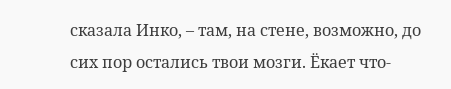сказала Инко, – там, на стене, возможно, до сих пор остались твои мозги. Ёкает что-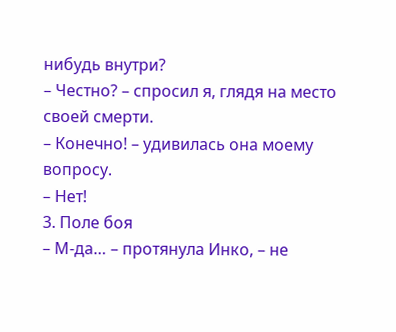нибудь внутри?
– Честно? – спросил я, глядя на место своей смерти.
– Конечно! – удивилась она моему вопросу.
– Нет!
3. Поле боя
– М-да… – протянула Инко, – не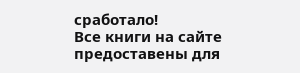сработало!
Все книги на сайте предоставены для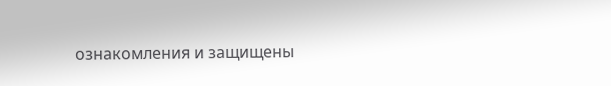ознакомления и защищены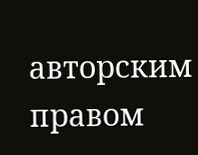авторским правом